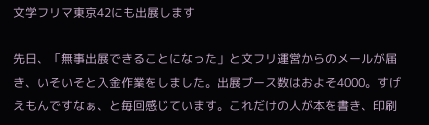文学フリマ東京42にも出展します

先日、「無事出展できることになった」と文フリ運営からのメールが届き、いそいそと入金作業をしました。出展ブース数はおよそ4000。すげえもんですなぁ、と毎回感じています。これだけの人が本を書き、印刷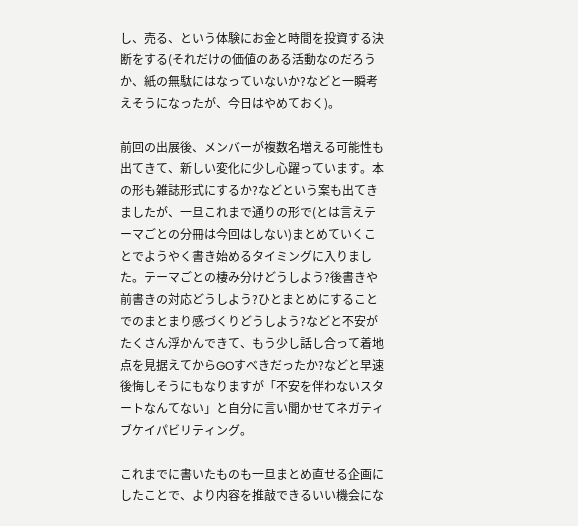し、売る、という体験にお金と時間を投資する決断をする(それだけの価値のある活動なのだろうか、紙の無駄にはなっていないか?などと一瞬考えそうになったが、今日はやめておく)。

前回の出展後、メンバーが複数名増える可能性も出てきて、新しい変化に少し心躍っています。本の形も雑誌形式にするか?などという案も出てきましたが、一旦これまで通りの形で(とは言えテーマごとの分冊は今回はしない)まとめていくことでようやく書き始めるタイミングに入りました。テーマごとの棲み分けどうしよう?後書きや前書きの対応どうしよう?ひとまとめにすることでのまとまり感づくりどうしよう?などと不安がたくさん浮かんできて、もう少し話し合って着地点を見据えてからGOすべきだったか?などと早速後悔しそうにもなりますが「不安を伴わないスタートなんてない」と自分に言い聞かせてネガティブケイパビリティング。

これまでに書いたものも一旦まとめ直せる企画にしたことで、より内容を推敲できるいい機会にな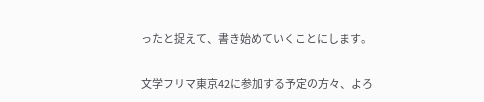ったと捉えて、書き始めていくことにします。

文学フリマ東京42に参加する予定の方々、よろ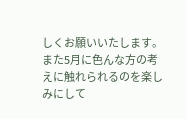しくお願いいたします。
また5月に色んな方の考えに触れられるのを楽しみにして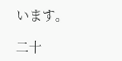います。

二十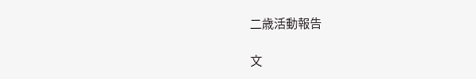二歳活動報告

文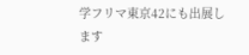学フリマ東京42にも出展します